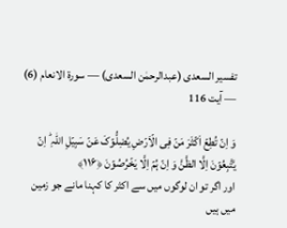تفسیر السعدی (عبدالرحمٰن السعدی) — سورۃ الانعام (6) — آیت 116

وَ اِنۡ تُطِعۡ اَکۡثَرَ مَنۡ فِی الۡاَرۡضِ یُضِلُّوۡکَ عَنۡ سَبِیۡلِ اللّٰہِ ؕ اِنۡ یَّتَّبِعُوۡنَ اِلَّا الظَّنَّ وَ اِنۡ ہُمۡ اِلَّا یَخۡرُصُوۡنَ ﴿۱۱۶﴾
اور اگر تو ان لوگوں میں سے اکثر کا کہنا مانے جو زمین میں ہیں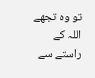تو وہ تجھے اللہ کے راستے سے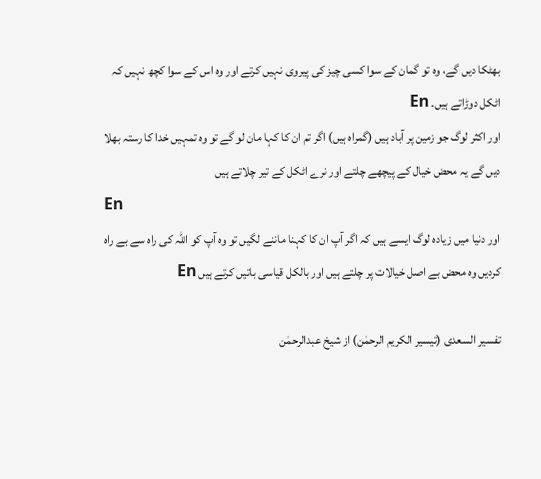بھٹکا دیں گے، وہ تو گمان کے سوا کسی چیز کی پیروی نہیں کرتے اور وہ اس کے سوا کچھ نہیں کہ اٹکل دوڑاتے ہیں۔ En
اور اکثر لوگ جو زمین پر آباد ہیں (گمراہ ہیں) اگر تم ان کا کہا مان لو گے تو وہ تمہیں خدا کا رستہ بھلا دیں گے یہ محض خیال کے پیچھے چلتے اور نرے اٹکل کے تیر چلاتے ہیں
En
اور دنیا میں زیاده لوگ ایسے ہیں کہ اگر آپ ان کا کہنا ماننے لگیں تو وه آپ کو اللہ کی راه سے بے راه کردیں وه محض بے اصل خیالات پر چلتے ہیں اور بالکل قیاسی باتیں کرتے ہیں En

تفسیر السعدی (تیسیر الکریم الرحمٰن) از شیخ عبدالرحمٰن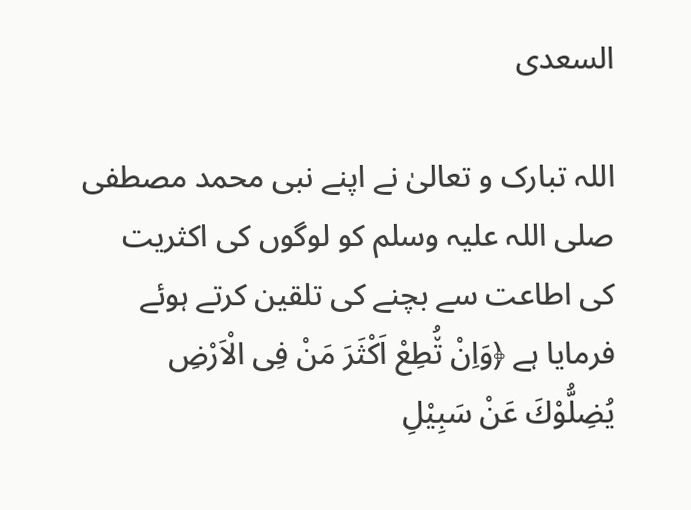السعدی

اللہ تبارک و تعالیٰ نے اپنے نبی محمد مصطفی صلی اللہ علیہ وسلم کو لوگوں کی اکثریت کی اطاعت سے بچنے کی تلقین کرتے ہوئے فرمایا ہے ﴿وَاِنْ تُ٘طِعْ اَكْثَرَ مَنْ فِی الْاَرْضِ یُضِلُّوْكَ عَنْ سَبِیْلِ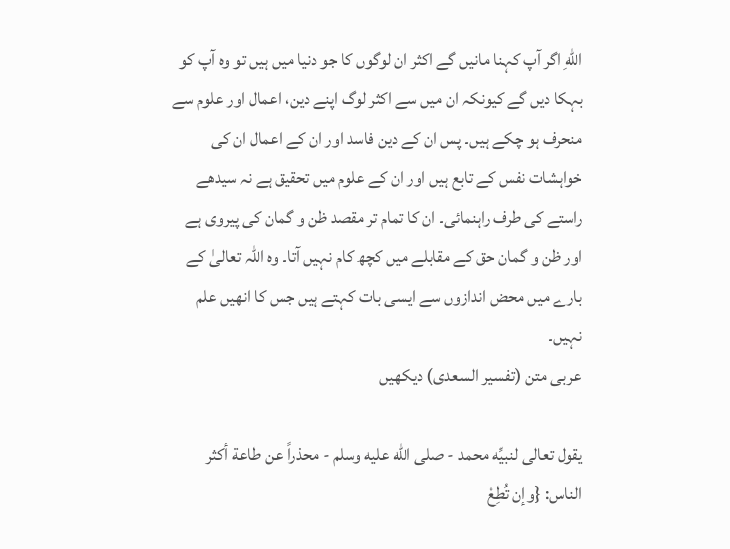اللّٰهِ اگر آپ کہنا مانیں گے اکثر ان لوگوں کا جو دنیا میں ہیں تو وہ آپ کو بہکا دیں گے کیونکہ ان میں سے اکثر لوگ اپنے دین، اعمال اور علوم سے منحرف ہو چکے ہیں۔ پس ان کے دین فاسد اور ان کے اعمال ان کی خواہشات نفس کے تابع ہیں اور ان کے علوم میں تحقیق ہے نہ سیدھے راستے کی طرف راہنمائی۔ ان کا تمام تر مقصد ظن و گمان کی پیروی ہے اور ظن و گمان حق کے مقابلے میں کچھ کام نہیں آتا۔ وہ اللہ تعالیٰ کے بارے میں محض اندازوں سے ایسی بات کہتے ہیں جس کا انھیں علم نہیں۔
عربی متن (تفسیر السعدی) دیکھیں

يقول تعالى لنبيِّه محمد - صلى الله عليه وسلم - محذراً عن طاعة أكثر الناس: {وإن تُطِعْ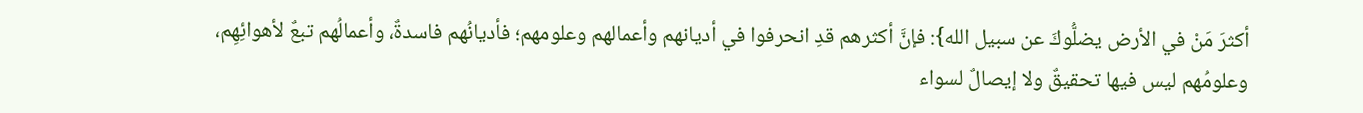أكثرَ مَنْ في الأرض يضلُّوكَ عن سبيل الله}: فإنَّ أكثرهم قدِ انحرفوا في أديانهم وأعمالهم وعلومهم؛ فأديانُهم فاسدةٌ، وأعمالُهم تبعٌ لأهوائِهِم، وعلومُهم ليس فيها تحقيقٌ ولا إيصالٌ لسواء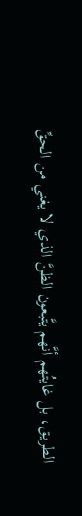الطريق، بل غايتُهم أنَّهم يتَّبعون الظنَّ الذي لا يغني من الحقِّ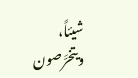شيئاً، ويتخرَّصون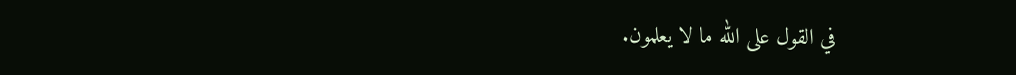في القول على الله ما لا يعلمون.